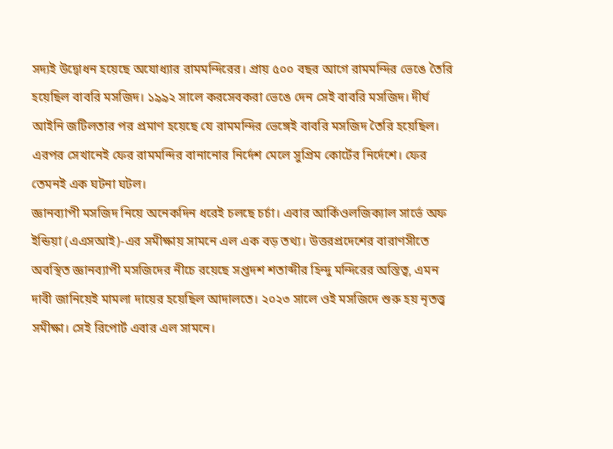সদ্যই উদ্বোধন হয়েছে অযোধ্যার রামমন্দিরের। প্রায় ৫০০ বছর আগে রামমন্দির ভেঙে তৈরি হয়েছিল বাবরি মসজিদ। ১৯৯২ সালে করসেবকরা ভেঙে দেন সেই বাবরি মসজিদ। দীর্ঘ আইনি জটিলতার পর প্রমাণ হয়েছে যে রামমন্দির ভেঙ্গেই বাবরি মসজিদ তৈরি হয়েছিল। এরপর সেখানেই ফের রামমন্দির বানানোর নির্দেশ মেলে সুপ্রিম কোর্টের নির্দেশে। ফের তেমনই এক ঘটনা ঘটল।
জ্ঞানব্যাপী মসজিদ নিয়ে অনেকদিন ধরেই চলছে চর্চা। এবার আর্কিওলজিক্যাল সার্ভে অফ ইন্ডিয়া (এএসআই)-এর সমীক্ষায় সামনে এল এক বড় তথ্য। উত্তরপ্রদেশের বারাণসীতে অবস্থিত জ্ঞানব্যাপী মসজিদের নীচে রয়েছে সপ্তদশ শতাব্দীর হিন্দু মন্দিরের অস্তিত্ব, এমন দাবী জানিয়েই মামলা দায়ের হয়েছিল আদালতে। ২০২৩ সালে ওই মসজিদে শুরু হয় নৃতত্ত্ব সমীক্ষা। সেই রিপোর্ট এবার এল সামনে।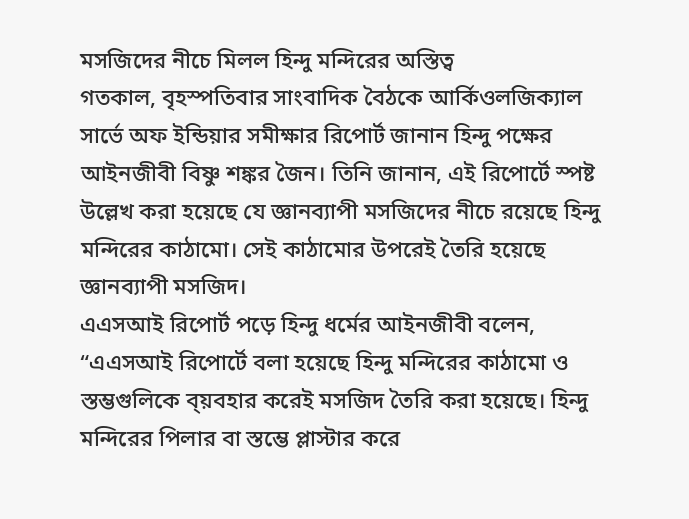মসজিদের নীচে মিলল হিন্দু মন্দিরের অস্তিত্ব
গতকাল, বৃহস্পতিবার সাংবাদিক বৈঠকে আর্কিওলজিক্যাল সার্ভে অফ ইন্ডিয়ার সমীক্ষার রিপোর্ট জানান হিন্দু পক্ষের আইনজীবী বিষ্ণু শঙ্কর জৈন। তিনি জানান, এই রিপোর্টে স্পষ্ট উল্লেখ করা হয়েছে যে জ্ঞানব্যাপী মসজিদের নীচে রয়েছে হিন্দু মন্দিরের কাঠামো। সেই কাঠামোর উপরেই তৈরি হয়েছে জ্ঞানব্যাপী মসজিদ।
এএসআই রিপোর্ট পড়ে হিন্দু ধর্মের আইনজীবী বলেন, “এএসআই রিপোর্টে বলা হয়েছে হিন্দু মন্দিরের কাঠামো ও স্তম্ভগুলিকে ব্য়বহার করেই মসজিদ তৈরি করা হয়েছে। হিন্দু মন্দিরের পিলার বা স্তম্ভে প্লাস্টার করে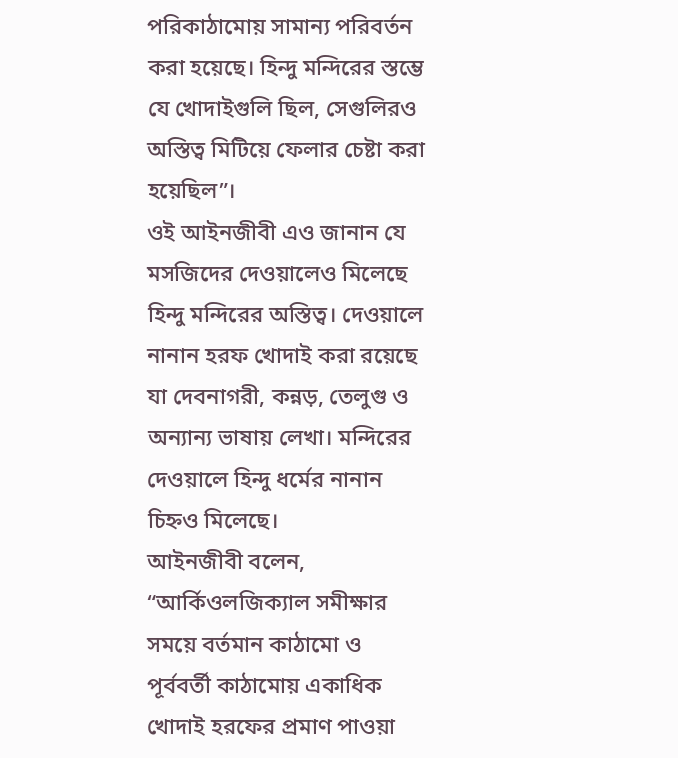পরিকাঠামোয় সামান্য পরিবর্তন করা হয়েছে। হিন্দু মন্দিরের স্তম্ভে যে খোদাইগুলি ছিল, সেগুলিরও অস্তিত্ব মিটিয়ে ফেলার চেষ্টা করা হয়েছিল”।
ওই আইনজীবী এও জানান যে মসজিদের দেওয়ালেও মিলেছে হিন্দু মন্দিরের অস্তিত্ব। দেওয়ালে নানান হরফ খোদাই করা রয়েছে যা দেবনাগরী, কন্নড়, তেলুগু ও অন্যান্য ভাষায় লেখা। মন্দিরের দেওয়ালে হিন্দু ধর্মের নানান চিহ্নও মিলেছে।
আইনজীবী বলেন, “আর্কিওলজিক্যাল সমীক্ষার সময়ে বর্তমান কাঠামো ও পূর্ববর্তী কাঠামোয় একাধিক খোদাই হরফের প্রমাণ পাওয়া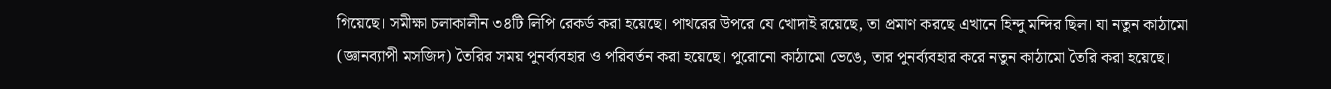গিয়েছে। সমীক্ষা চলাকালীন ৩৪টি লিপি রেকর্ড করা হয়েছে। পাথরের উপরে যে খোদাই রয়েছে, তা প্রমাণ করছে এখানে হিন্দু মন্দির ছিল। যা নতুন কাঠামো (জ্ঞানব্যাপী মসজিদ) তৈরির সময় পুনর্ব্যবহার ও পরিবর্তন করা হয়েছে। পুরোনো কাঠামো ভেঙে, তার পুনর্ব্যবহার করে নতুন কাঠামো তৈরি করা হয়েছে।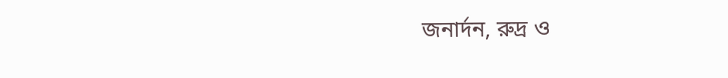জনার্দন, রুদ্র ও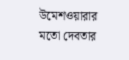উমেশওয়ারার মতো দেবতার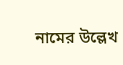নামের উল্লেখ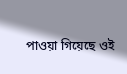পাওয়া গিয়েছে ওই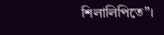শিলালিপিতে”।